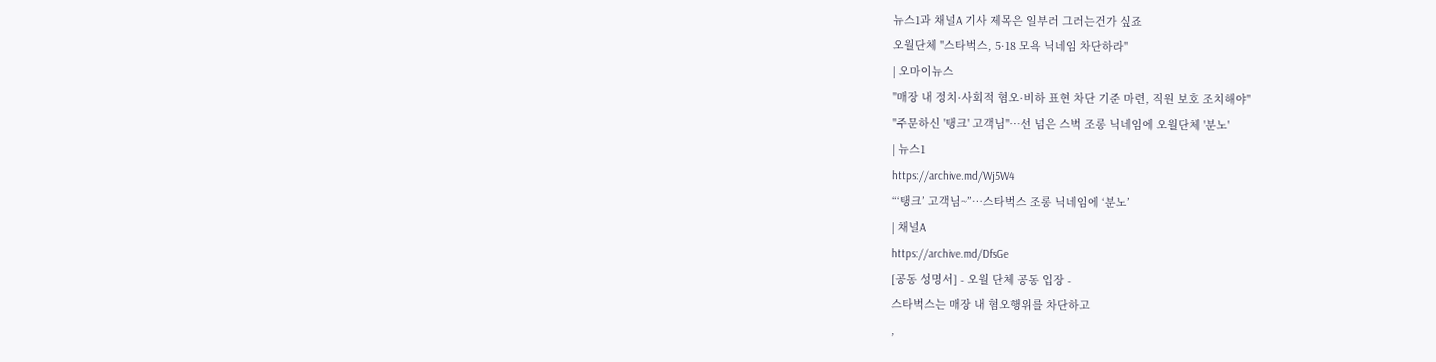뉴스1과 채널A 기사 제목은 일부러 그러는건가 싶죠
오월단체 "스타벅스, 5·18 모욕 닉네임 차단하라"
| 오마이뉴스
"매장 내 정치·사회적 혐오·비하 표현 차단 기준 마련, 직원 보호 조치해야"
"주문하신 '탱크' 고객님"…선 넘은 스벅 조롱 닉네임에 오월단체 '분노'
| 뉴스1
https://archive.md/Wj5W4
“‘탱크’ 고객님~”…스타벅스 조롱 닉네임에 ‘분노’
| 채널A
https://archive.md/DfsGe
[공동 성명서] - 오월 단체 공동 입장 -
스타벅스는 매장 내 혐오행위를 차단하고
,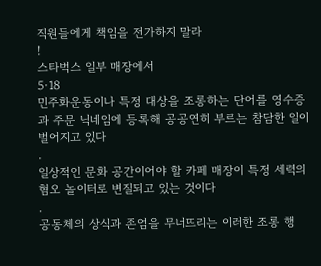직원들에게 책임을 전가하지 말라
!
스타벅스 일부 매장에서
5·18
민주화운동이나 특정 대상을 조롱하는 단어를 영수증과 주문 닉네임에 등록해 공공연히 부르는 참담한 일이 벌어지고 있다
.
일상적인 문화 공간이어야 할 카페 매장이 특정 세력의 혐오 놀이터로 변질되고 있는 것이다
.
공동체의 상식과 존엄을 무너뜨리는 이러한 조롱 행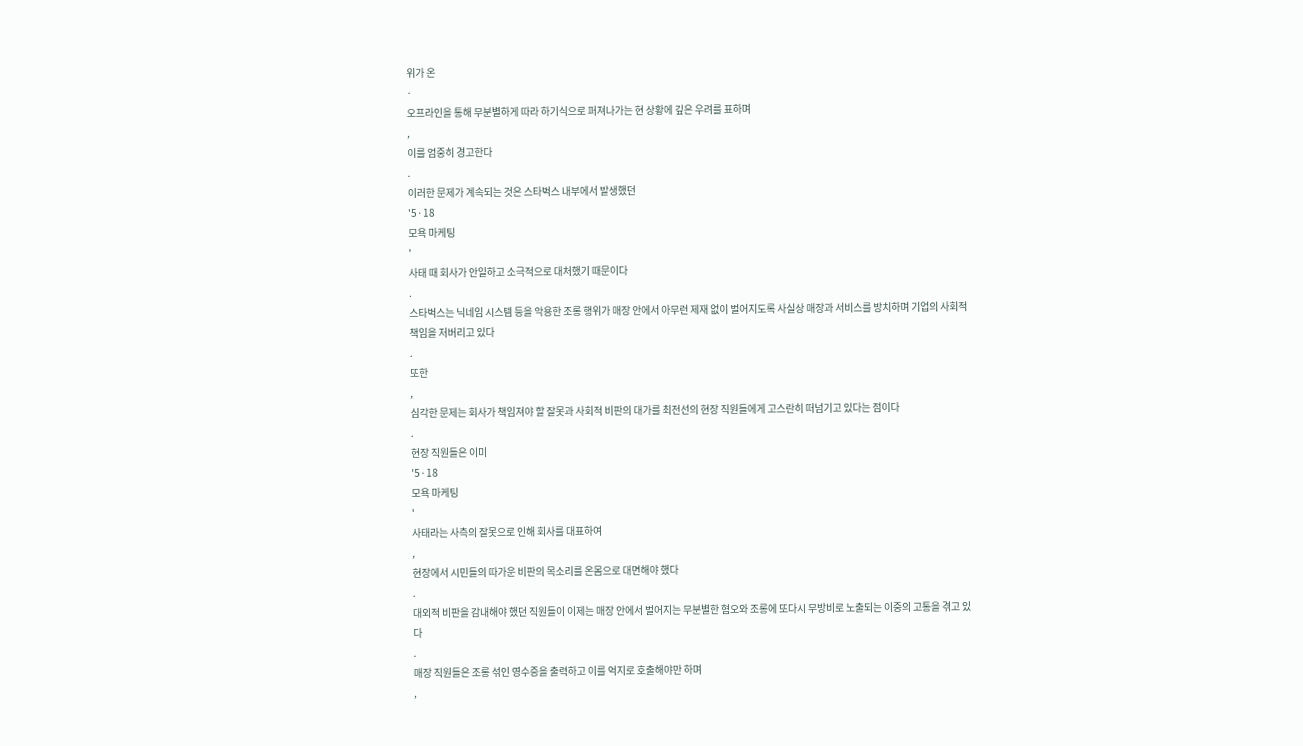위가 온
·
오프라인을 통해 무분별하게 따라 하기식으로 퍼져나가는 현 상황에 깊은 우려를 표하며
,
이를 엄중히 경고한다
.
이러한 문제가 계속되는 것은 스타벅스 내부에서 발생했던
'5·18
모욕 마케팅
'
사태 때 회사가 안일하고 소극적으로 대처했기 때문이다
.
스타벅스는 닉네임 시스템 등을 악용한 조롱 행위가 매장 안에서 아무런 제재 없이 벌어지도록 사실상 매장과 서비스를 방치하며 기업의 사회적 책임을 저버리고 있다
.
또한
,
심각한 문제는 회사가 책임져야 할 잘못과 사회적 비판의 대가를 최전선의 현장 직원들에게 고스란히 떠넘기고 있다는 점이다
.
현장 직원들은 이미
'5·18
모욕 마케팅
'
사태라는 사측의 잘못으로 인해 회사를 대표하여
,
현장에서 시민들의 따가운 비판의 목소리를 온몸으로 대면해야 했다
.
대외적 비판을 감내해야 했던 직원들이 이제는 매장 안에서 벌어지는 무분별한 혐오와 조롱에 또다시 무방비로 노출되는 이중의 고통을 겪고 있다
.
매장 직원들은 조롱 섞인 영수증을 출력하고 이를 억지로 호출해야만 하며
,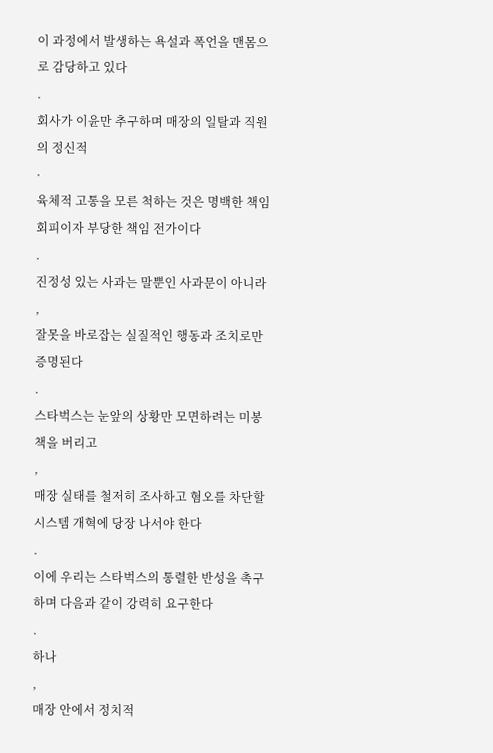이 과정에서 발생하는 욕설과 폭언을 맨몸으로 감당하고 있다
.
회사가 이윤만 추구하며 매장의 일탈과 직원의 정신적
·
육체적 고통을 모른 척하는 것은 명백한 책임 회피이자 부당한 책임 전가이다
.
진정성 있는 사과는 말뿐인 사과문이 아니라
,
잘못을 바로잡는 실질적인 행동과 조치로만 증명된다
.
스타벅스는 눈앞의 상황만 모면하려는 미봉책을 버리고
,
매장 실태를 철저히 조사하고 혐오를 차단할 시스템 개혁에 당장 나서야 한다
.
이에 우리는 스타벅스의 통렬한 반성을 촉구하며 다음과 같이 강력히 요구한다
.
하나
,
매장 안에서 정치적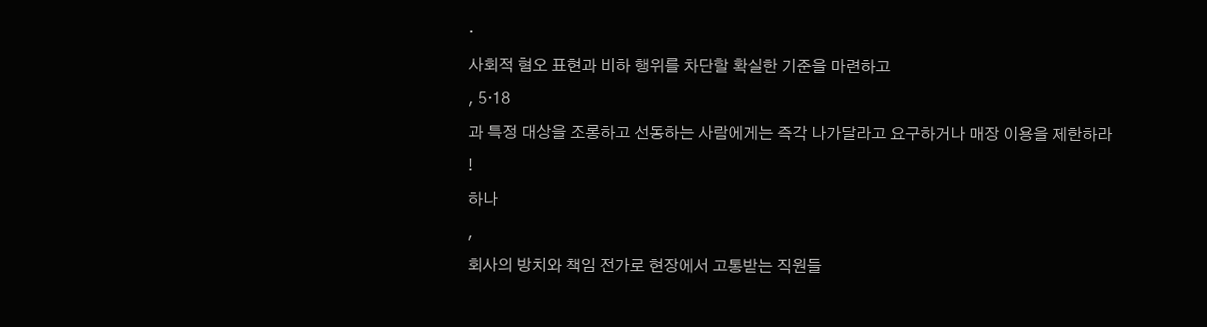·
사회적 혐오 표현과 비하 행위를 차단할 확실한 기준을 마련하고
, 5·18
과 특정 대상을 조롱하고 선동하는 사람에게는 즉각 나가달라고 요구하거나 매장 이용을 제한하라
!
하나
,
회사의 방치와 책임 전가로 현장에서 고통받는 직원들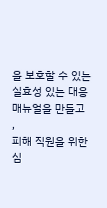을 보호할 수 있는 실효성 있는 대응 매뉴얼을 만들고
,
피해 직원을 위한 심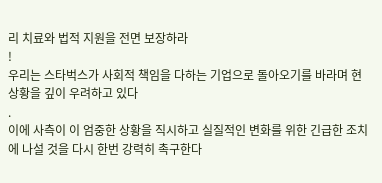리 치료와 법적 지원을 전면 보장하라
!
우리는 스타벅스가 사회적 책임을 다하는 기업으로 돌아오기를 바라며 현 상황을 깊이 우려하고 있다
.
이에 사측이 이 엄중한 상황을 직시하고 실질적인 변화를 위한 긴급한 조치에 나설 것을 다시 한번 강력히 촉구한다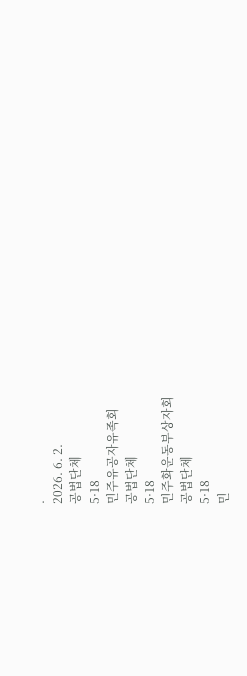.
2026. 6. 2.
공법단체
5·18
민주유공자유족회
공법단체
5·18
민주화운동부상자회
공법단체
5·18
민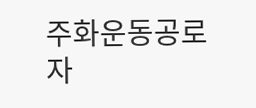주화운동공로자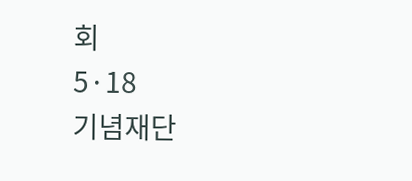회
5·18
기념재단